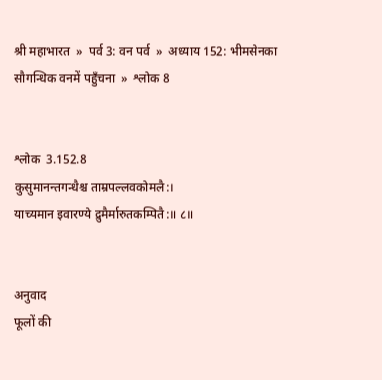श्री महाभारत  »  पर्व 3: वन पर्व  »  अध्याय 152: भीमसेनका सौगन्धिक वनमें पहुँचना  »  श्लोक 8


श्लोक  3.152.8
कुसुमानन्तगन्धैश्च ताम्रपल्लवकोमलै:।
याच्यमान इवारण्ये द्रुमैर्मारुतकम्पितै:॥ ८॥


अनुवाद
फूलों की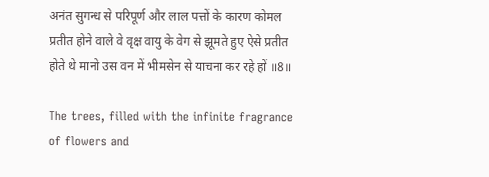अनंत सुगन्ध से परिपूर्ण और लाल पत्तों के कारण कोमल प्रतीत होने वाले वे वृक्ष वायु के वेग से झूमते हुए ऐसे प्रतीत होते थे मानो उस वन में भीमसेन से याचना कर रहे हों ॥8॥

The trees, filled with the infinite fragrance of flowers and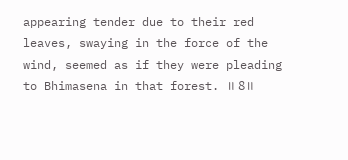appearing tender due to their red leaves, swaying in the force of the wind, seemed as if they were pleading to Bhimasena in that forest. ॥ 8॥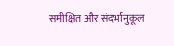समीक्षित और संदर्भानुकूल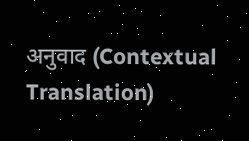अनुवाद (Contextual Translation)